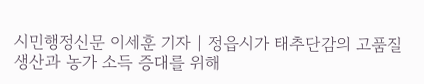시민행정신문 이세훈 기자 | 정읍시가 태추단감의 고품질 생산과 농가 소득 증대를 위해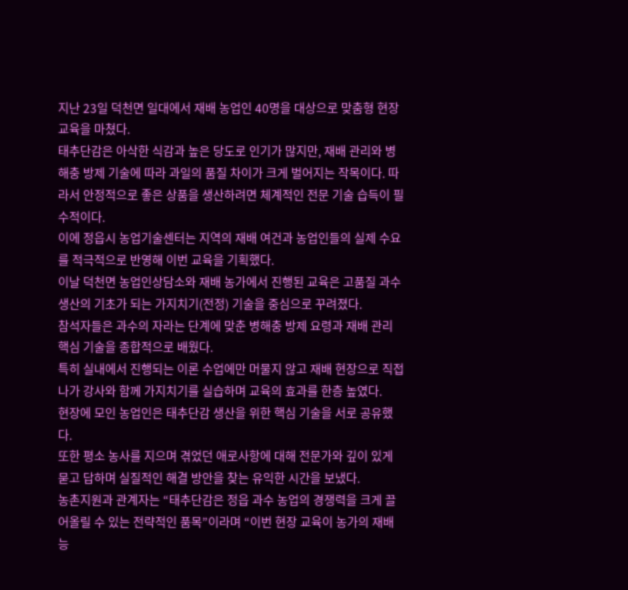지난 23일 덕천면 일대에서 재배 농업인 40명을 대상으로 맞춤형 현장 교육을 마쳤다.
태추단감은 아삭한 식감과 높은 당도로 인기가 많지만, 재배 관리와 병해충 방제 기술에 따라 과일의 품질 차이가 크게 벌어지는 작목이다. 따라서 안정적으로 좋은 상품을 생산하려면 체계적인 전문 기술 습득이 필수적이다.
이에 정읍시 농업기술센터는 지역의 재배 여건과 농업인들의 실제 수요를 적극적으로 반영해 이번 교육을 기획했다.
이날 덕천면 농업인상담소와 재배 농가에서 진행된 교육은 고품질 과수 생산의 기초가 되는 가지치기(전정) 기술을 중심으로 꾸려졌다.
참석자들은 과수의 자라는 단계에 맞춘 병해충 방제 요령과 재배 관리 핵심 기술을 종합적으로 배웠다.
특히 실내에서 진행되는 이론 수업에만 머물지 않고 재배 현장으로 직접 나가 강사와 함께 가지치기를 실습하며 교육의 효과를 한층 높였다.
현장에 모인 농업인은 태추단감 생산을 위한 핵심 기술을 서로 공유했다.
또한 평소 농사를 지으며 겪었던 애로사항에 대해 전문가와 깊이 있게 묻고 답하며 실질적인 해결 방안을 찾는 유익한 시간을 보냈다.
농촌지원과 관계자는 “태추단감은 정읍 과수 농업의 경쟁력을 크게 끌어올릴 수 있는 전략적인 품목”이라며 “이번 현장 교육이 농가의 재배 능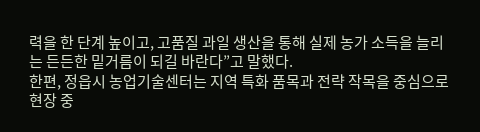력을 한 단계 높이고, 고품질 과일 생산을 통해 실제 농가 소득을 늘리는 든든한 밑거름이 되길 바란다”고 말했다.
한편, 정읍시 농업기술센터는 지역 특화 품목과 전략 작목을 중심으로 현장 중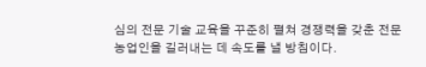심의 전문 기술 교육을 꾸준히 펼쳐 경쟁력을 갖춘 전문 농업인을 길러내는 데 속도를 낼 방침이다.